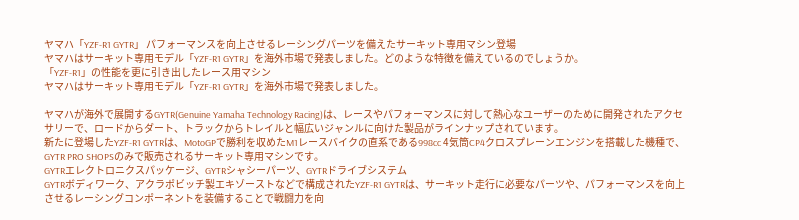ヤマハ「YZF-R1 GYTR」 パフォーマンスを向上させるレーシングパーツを備えたサーキット専用マシン登場
ヤマハはサーキット専用モデル「YZF-R1 GYTR」を海外市場で発表しました。どのような特徴を備えているのでしょうか。
「YZF-R1」の性能を更に引き出したレース用マシン
ヤマハはサーキット専用モデル「YZF-R1 GYTR」を海外市場で発表しました。

ヤマハが海外で展開するGYTR(Genuine Yamaha Technology Racing)は、レースやパフォーマンスに対して熱心なユーザーのために開発されたアクセサリーで、ロードからダート、トラックからトレイルと幅広いジャンルに向けた製品がラインナップされています。
新たに登場したYZF-R1 GYTRは、MotoGPで勝利を収めたM1レースバイクの直系である998cc 4気筒CP4クロスプレーンエンジンを搭載した機種で、GYTR PRO SHOPSのみで販売されるサーキット専用マシンです。
GYTRエレクトロニクスパッケージ、GYTRシャシーパーツ、GYTRドライブシステム
GYTRボディワーク、アクラポビッチ製エキゾーストなどで構成されたYZF-R1 GYTRは、サーキット走行に必要なパーツや、パフォーマンスを向上させるレーシングコンポーネントを装備することで戦闘力を向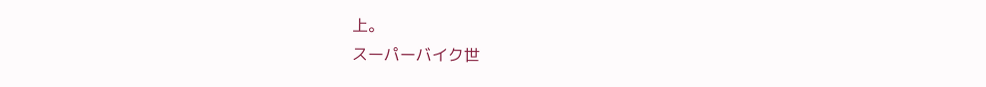上。
スーパーバイク世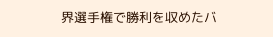界選手権で勝利を収めたバ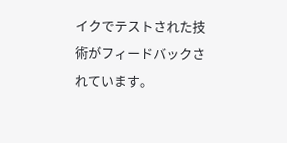イクでテストされた技術がフィードバックされています。